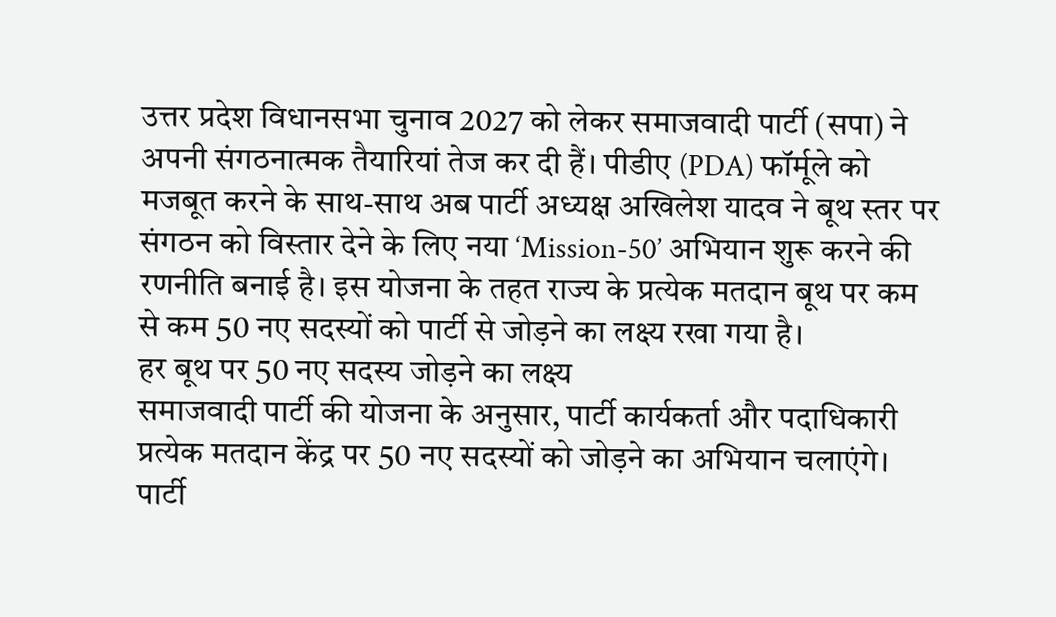उत्तर प्रदेश विधानसभा चुनाव 2027 को लेकर समाजवादी पार्टी (सपा) ने अपनी संगठनात्मक तैयारियां तेज कर दी हैं। पीडीए (PDA) फॉर्मूले को मजबूत करने के साथ-साथ अब पार्टी अध्यक्ष अखिलेश यादव ने बूथ स्तर पर संगठन को विस्तार देने के लिए नया ‘Mission-50’ अभियान शुरू करने की रणनीति बनाई है। इस योजना के तहत राज्य के प्रत्येक मतदान बूथ पर कम से कम 50 नए सदस्यों को पार्टी से जोड़ने का लक्ष्य रखा गया है।
हर बूथ पर 50 नए सदस्य जोड़ने का लक्ष्य
समाजवादी पार्टी की योजना के अनुसार, पार्टी कार्यकर्ता और पदाधिकारी प्रत्येक मतदान केंद्र पर 50 नए सदस्यों को जोड़ने का अभियान चलाएंगे। पार्टी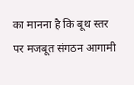का मानना है कि बूथ स्तर पर मजबूत संगठन आगामी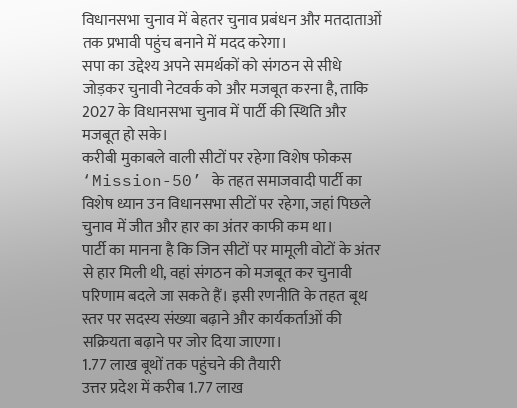विधानसभा चुनाव में बेहतर चुनाव प्रबंधन और मतदाताओं तक प्रभावी पहुंच बनाने में मदद करेगा।
सपा का उद्देश्य अपने समर्थकों को संगठन से सीधे जोड़कर चुनावी नेटवर्क को और मजबूत करना है, ताकि 2027 के विधानसभा चुनाव में पार्टी की स्थिति और मजबूत हो सके।
करीबी मुकाबले वाली सीटों पर रहेगा विशेष फोकस
‘Mission-50’ के तहत समाजवादी पार्टी का विशेष ध्यान उन विधानसभा सीटों पर रहेगा, जहां पिछले चुनाव में जीत और हार का अंतर काफी कम था।
पार्टी का मानना है कि जिन सीटों पर मामूली वोटों के अंतर से हार मिली थी, वहां संगठन को मजबूत कर चुनावी परिणाम बदले जा सकते हैं। इसी रणनीति के तहत बूथ स्तर पर सदस्य संख्या बढ़ाने और कार्यकर्ताओं की सक्रियता बढ़ाने पर जोर दिया जाएगा।
1.77 लाख बूथों तक पहुंचने की तैयारी
उत्तर प्रदेश में करीब 1.77 लाख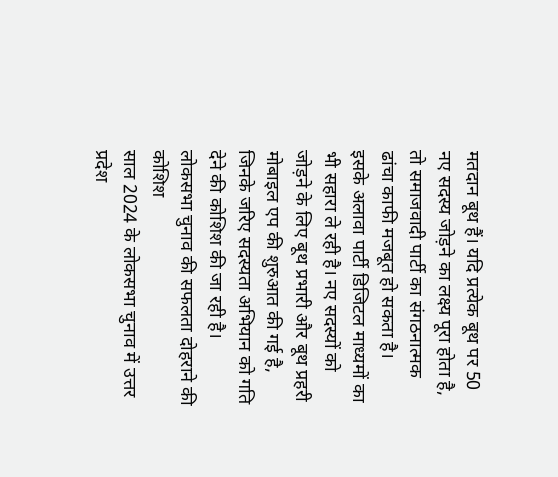मतदान बूथ हैं। यदि प्रत्येक बूथ पर 50 नए सदस्य जोड़ने का लक्ष्य पूरा होता है, तो समाजवादी पार्टी का संगठनात्मक ढांचा काफी मजबूत हो सकता है।
इसके अलावा पार्टी डिजिटल माध्यमों का भी सहारा ले रही है। नए सदस्यों को जोड़ने के लिए बूथ प्रभारी और बूथ प्रहरी मोबाइल एप की शुरुआत की गई है, जिनके जरिए सदस्यता अभियान को गति देने की कोशिश की जा रही है।
लोकसभा चुनाव की सफलता दोहराने की कोशिश
साल 2024 के लोकसभा चुनाव में उत्तर प्रदेश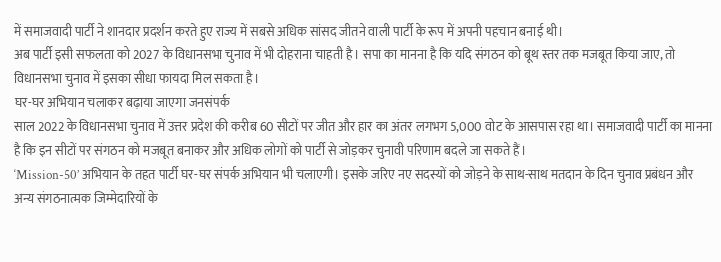में समाजवादी पार्टी ने शानदार प्रदर्शन करते हुए राज्य में सबसे अधिक सांसद जीतने वाली पार्टी के रूप में अपनी पहचान बनाई थी।
अब पार्टी इसी सफलता को 2027 के विधानसभा चुनाव में भी दोहराना चाहती है। सपा का मानना है कि यदि संगठन को बूथ स्तर तक मजबूत किया जाए, तो विधानसभा चुनाव में इसका सीधा फायदा मिल सकता है।
घर-घर अभियान चलाकर बढ़ाया जाएगा जनसंपर्क
साल 2022 के विधानसभा चुनाव में उत्तर प्रदेश की करीब 60 सीटों पर जीत और हार का अंतर लगभग 5,000 वोट के आसपास रहा था। समाजवादी पार्टी का मानना है कि इन सीटों पर संगठन को मजबूत बनाकर और अधिक लोगों को पार्टी से जोड़कर चुनावी परिणाम बदले जा सकते हैं।
‘Mission-50’ अभियान के तहत पार्टी घर-घर संपर्क अभियान भी चलाएगी। इसके जरिए नए सदस्यों को जोड़ने के साथ-साथ मतदान के दिन चुनाव प्रबंधन और अन्य संगठनात्मक जिम्मेदारियों के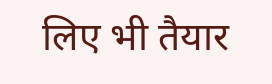लिए भी तैयार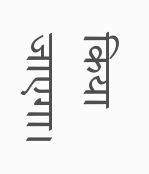किया जाएगा।